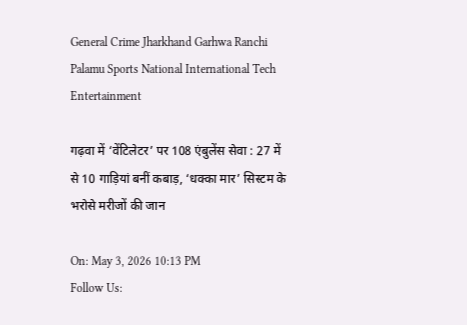General Crime Jharkhand Garhwa Ranchi Palamu Sports National International Tech Entertainment

गढ़वा में ‘वेंटिलेटर’ पर 108 एंबुलेंस सेवा : 27 में से 10 गाड़ियां बनीं कबाड़, ‘धक्का मार’ सिस्टम के भरोसे मरीजों की जान

On: May 3, 2026 10:13 PM
Follow Us: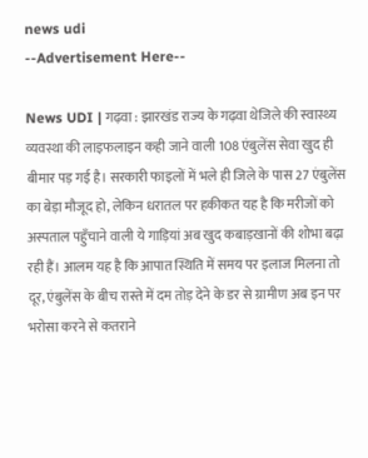news udi
--Advertisement Here--

News UDI | गढ़वा : झारखंड राज्य के गढ़वा थेजिले की स्वास्थ्य व्यवस्था की लाइफलाइन कही जाने वाली 108 एंबुलेंस सेवा खुद ही बीमार पड़ गई है। सरकारी फाइलों में भले ही जिले के पास 27 एंबुलेंस का बेड़ा मौजूद हो, लेकिन धरातल पर हकीकत यह है कि मरीजों को अस्पताल पहुँचाने वाली ये गाड़ियां अब खुद कबाड़खानों की शोभा बढ़ा रही हैं। आलम यह है कि आपात स्थिति में समय पर इलाज मिलना तो दूर, एंबुलेंस के बीच रास्ते में दम तोड़ देने के डर से ग्रामीण अब इन पर भरोसा करने से कतराने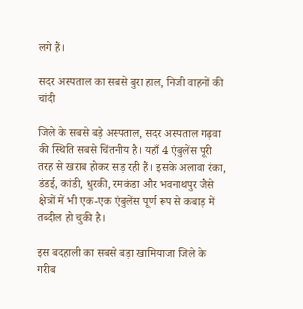लगे हैं।

सदर अस्पताल का सबसे बुरा हाल, निजी वाहनों की चांदी

जिले के सबसे बड़े अस्पताल, सदर अस्पताल गढ़वा की स्थिति सबसे चिंतनीय है। यहाँ 4 एंबुलेंस पूरी तरह से खराब होकर सड़ रही हैं। इसके अलावा रंका, डंडई, कांडी, धुरकी, रमकंडा और भवनाथपुर जैसे क्षेत्रों में भी एक-एक एंबुलेंस पूर्ण रूप से कबाड़ में तब्दील हो चुकी है।

इस बदहाली का सबसे बड़ा खामियाजा जिले के गरीब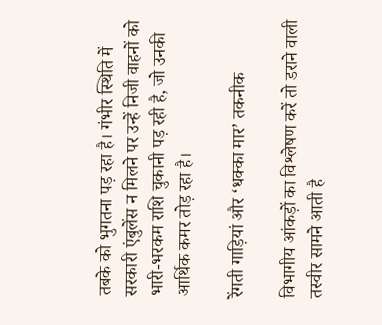तबके को भुगतना पड़ रहा है। गंभीर स्थिति में सरकारी एंबुलेंस न मिलने पर उन्हें निजी वाहनों को भारी-भरकम राशि चुकानी पड़ रही है, जो उनकी आर्थिक कमर तोड़ रहा है।

रेंगती गाड़ियां और ‘धक्का मार’ तकनीक

विभागीय आंकड़ों का विश्लेषण करें तो डराने वाली तस्वीर सामने आती है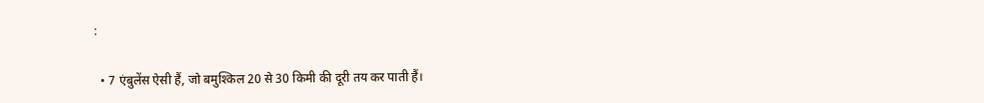:

  • 7 एंबुलेंस ऐसी हैं, जो बमुश्किल 20 से 30 किमी की दूरी तय कर पाती हैं।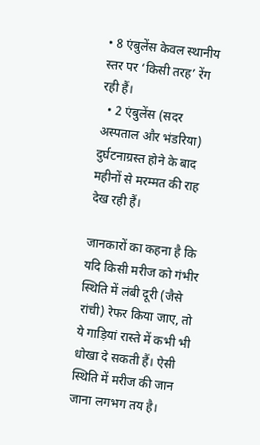• 8 एंबुलेंस केवल स्थानीय स्तर पर ‘किसी तरह’ रेंग रही हैं।
  • 2 एंबुलेंस (सदर अस्पताल और भंडरिया) दुर्घटनाग्रस्त होने के बाद महीनों से मरम्मत की राह देख रही हैं।

जानकारों का कहना है कि यदि किसी मरीज को गंभीर स्थिति में लंबी दूरी (जैसे रांची) रेफर किया जाए, तो ये गाड़ियां रास्ते में कभी भी धोखा दे सकती हैं। ऐसी स्थिति में मरीज की जान जाना लगभग तय है।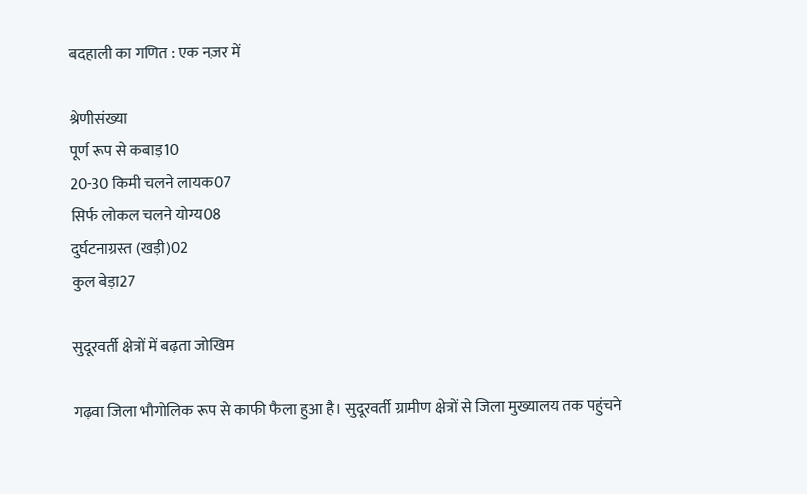बदहाली का गणित : एक नज़र में

श्रेणीसंख्या
पूर्ण रूप से कबाड़10
20-30 किमी चलने लायक07
सिर्फ लोकल चलने योग्य08
दुर्घटनाग्रस्त (खड़ी)02
कुल बेड़ा27

सुदूरवर्ती क्षेत्रों में बढ़ता जोखिम

गढ़वा जिला भौगोलिक रूप से काफी फैला हुआ है। सुदूरवर्ती ग्रामीण क्षेत्रों से जिला मुख्यालय तक पहुंचने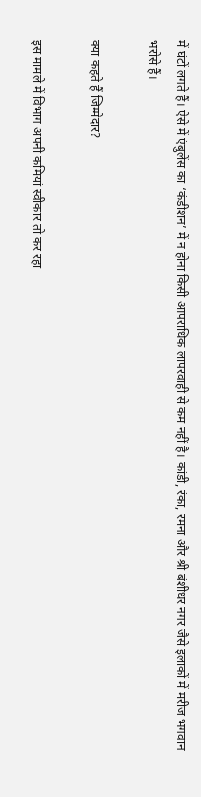में घंटों लगते हैं। ऐसे में एंबुलेंस का ‘कंडीशन’ में न होना किसी आपराधिक लापरवाही से कम नहीं है। कांडी, रंका, रमना और श्री बंशीधर नगर जैसे इलाकों में मरीज भगवान भरोसे हैं।

क्या कहते हैं जिम्मेदार?

इस मामले में विभाग अपनी कमियां स्वीकार तो कर रहा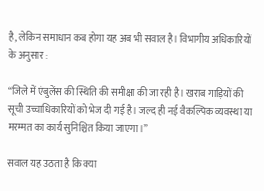है, लेकिन समाधान कब होगा यह अब भी सवाल है। विभागीय अधिकारियों के अनुसार :

“जिले में एंबुलेंस की स्थिति की समीक्षा की जा रही है। खराब गाड़ियों की सूची उच्चाधिकारियों को भेज दी गई है। जल्द ही नई वैकल्पिक व्यवस्था या मरम्मत का कार्य सुनिश्चित किया जाएगा।”

सवाल यह उठता है कि क्या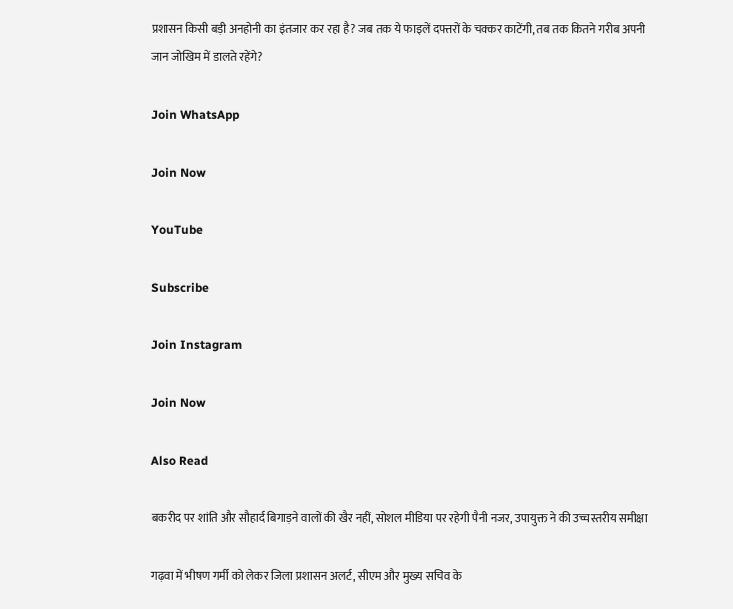प्रशासन किसी बड़ी अनहोनी का इंतजार कर रहा है? जब तक ये फाइलें दफ्तरों के चक्कर काटेंगी, तब तक कितने गरीब अपनी जान जोखिम में डालते रहेंगे?

Join WhatsApp

Join Now

YouTube

Subscribe

Join Instagram

Join Now

Also Read

बकरीद पर शांति और सौहार्द बिगाड़ने वालों की खैर नहीं, सोशल मीडिया पर रहेगी पैनी नजर, उपायुक्त ने की उच्चस्तरीय समीक्षा

गढ़वा में भीषण गर्मी को लेकर जिला प्रशासन अलर्ट, सीएम और मुख्य सचिव के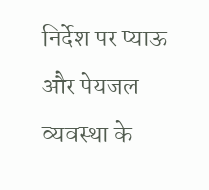निर्देश पर प्याऊ और पेयजल व्यवस्था के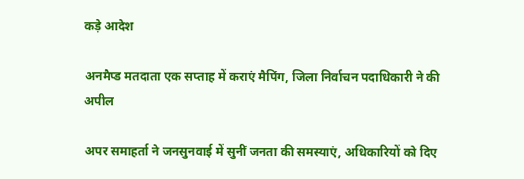कड़े आदेश

अनमैप्ड मतदाता एक सप्ताह में कराएं मैपिंग, जिला निर्वाचन पदाधिकारी ने की अपील

अपर समाहर्ता ने जनसुनवाई में सुनीं जनता की समस्याएं, अधिकारियों को दिए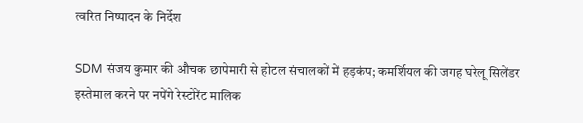त्वरित निष्पादन के निर्देश

SDM संजय कुमार की औचक छापेमारी से होटल संचालकों में हड़कंप; कमर्शियल की जगह घरेलू सिलेंडर इस्तेमाल करने पर नपेंगे रेस्टोरेंट मालिक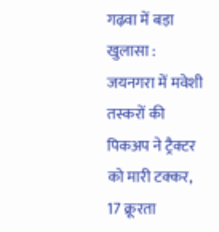गढ़वा में बड़ा खुलासा : जयनगरा में मवेशी तस्करों की पिकअप ने ट्रैक्टर को मारी टक्कर, 17 क्रूरता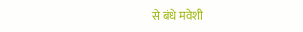से बंधे मवेशी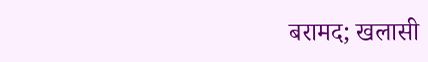बरामद; खलासी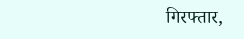गिरफ्तार,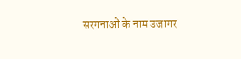सरगनाओं के नाम उजागर